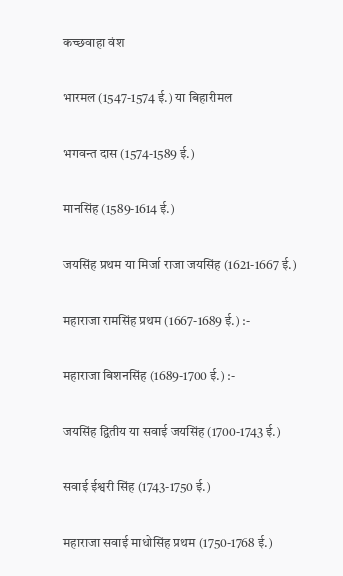कच्छवाहा वंश

भारमल (1547-1574 ई.) या बिहारीमल

भगवन्त दास (1574-1589 ई.)

मानसिंह (1589-1614 ई.)

जयसिंह प्रथम या मिर्जा राजा जयसिंह (1621-1667 ई.)

महाराजा रामसिंह प्रथम (1667-1689 ई.) :-

महाराजा बिशनसिंह (1689-1700 ई.) :-

जयसिंह द्वितीय या सवाई जयसिंह (1700-1743 ई.)

सवाई ईश्वरी सिंह (1743-1750 ई.)

महाराजा सवाई माधोसिंह प्रथम (1750-1768 ई.)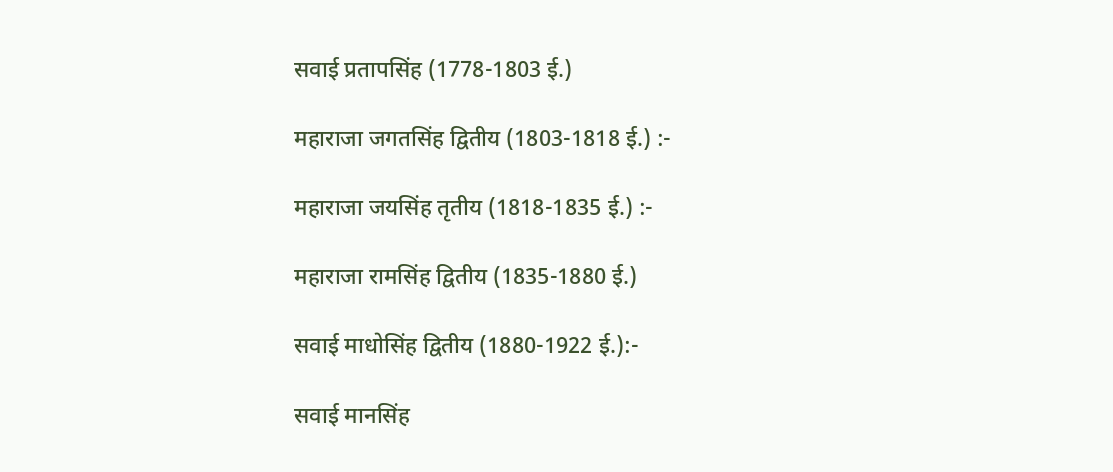सवाई प्रतापसिंह (1778-1803 ई.)

महाराजा जगतसिंह द्वितीय (1803-1818 ई.) :-

महाराजा जयसिंह तृतीय (1818-1835 ई.) :-

महाराजा रामसिंह द्वितीय (1835-1880 ई.)

सवाई माधोसिंह द्वितीय (1880-1922 ई.):-

सवाई मानसिंह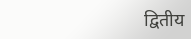द्वितीय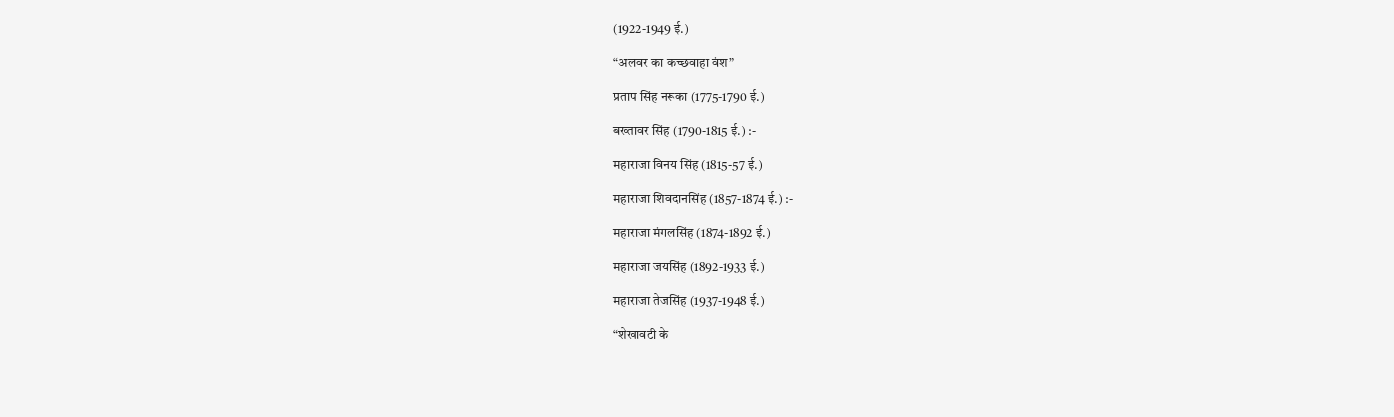(1922-1949 ई.)

“अलवर का कच्छवाहा वंश”

प्रताप सिंह नरूका (1775-1790 ई.)

बख्तावर सिंह (1790-1815 ई.) :-

महाराजा विनय सिंह (1815-57 ई.)

महाराजा शिवदानसिंह (1857-1874 ई.) :-

महाराजा मंगलसिंह (1874-1892 ई.)

महाराजा जयसिंह (1892-1933 ई.)

महाराजा तेजसिंह (1937-1948 ई.)

“शेखावटी के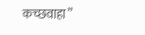कच्छवाहा”